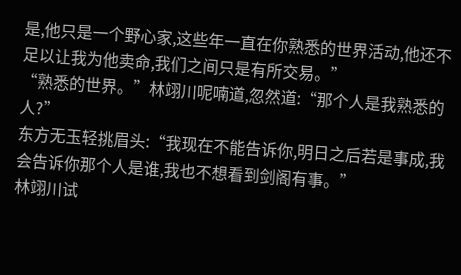是,他只是一个野心家,这些年一直在你熟悉的世界活动,他还不足以让我为他卖命,我们之间只是有所交易。”
“熟悉的世界。”林翊川呢喃道,忽然道:“那个人是我熟悉的人?”
东方无玉轻挑眉头:“我现在不能告诉你,明日之后若是事成,我会告诉你那个人是谁,我也不想看到剑阁有事。”
林翊川试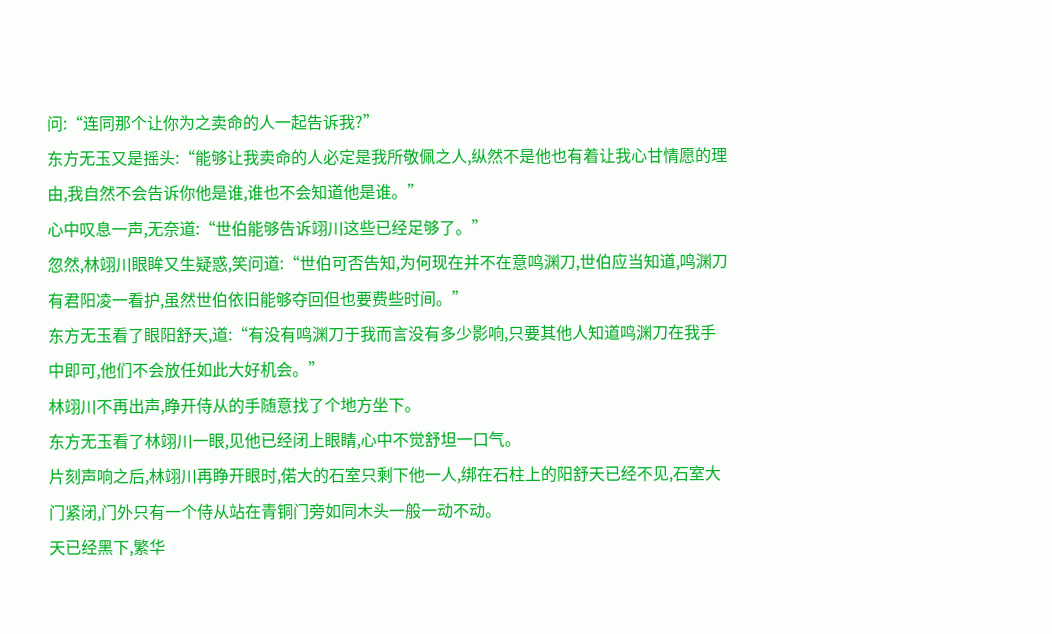问:“连同那个让你为之卖命的人一起告诉我?”
东方无玉又是摇头:“能够让我卖命的人必定是我所敬佩之人,纵然不是他也有着让我心甘情愿的理由,我自然不会告诉你他是谁,谁也不会知道他是谁。”
心中叹息一声,无奈道:“世伯能够告诉翊川这些已经足够了。”
忽然,林翊川眼眸又生疑惑,笑问道:“世伯可否告知,为何现在并不在意鸣渊刀,世伯应当知道,鸣渊刀有君阳凌一看护,虽然世伯依旧能够夺回但也要费些时间。”
东方无玉看了眼阳舒天,道:“有没有鸣渊刀于我而言没有多少影响,只要其他人知道鸣渊刀在我手中即可,他们不会放任如此大好机会。”
林翊川不再出声,睁开侍从的手随意找了个地方坐下。
东方无玉看了林翊川一眼,见他已经闭上眼睛,心中不觉舒坦一口气。
片刻声响之后,林翊川再睁开眼时,偌大的石室只剩下他一人,绑在石柱上的阳舒天已经不见,石室大门紧闭,门外只有一个侍从站在青铜门旁如同木头一般一动不动。
天已经黑下,繁华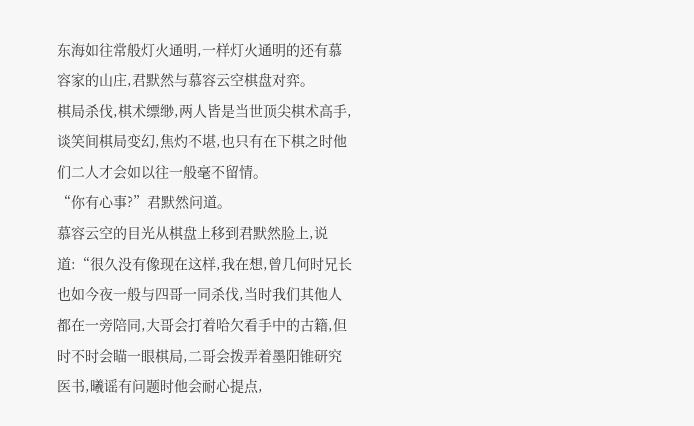东海如往常般灯火通明,一样灯火通明的还有慕容家的山庄,君默然与慕容云空棋盘对弈。
棋局杀伐,棋术缥缈,两人皆是当世顶尖棋术高手,谈笑间棋局变幻,焦灼不堪,也只有在下棋之时他们二人才会如以往一般毫不留情。
“你有心事?”君默然问道。
慕容云空的目光从棋盘上移到君默然脸上,说道:“很久没有像现在这样,我在想,曾几何时兄长也如今夜一般与四哥一同杀伐,当时我们其他人都在一旁陪同,大哥会打着哈欠看手中的古籍,但时不时会瞄一眼棋局,二哥会拨弄着墨阳锥研究医书,曦谣有问题时他会耐心提点,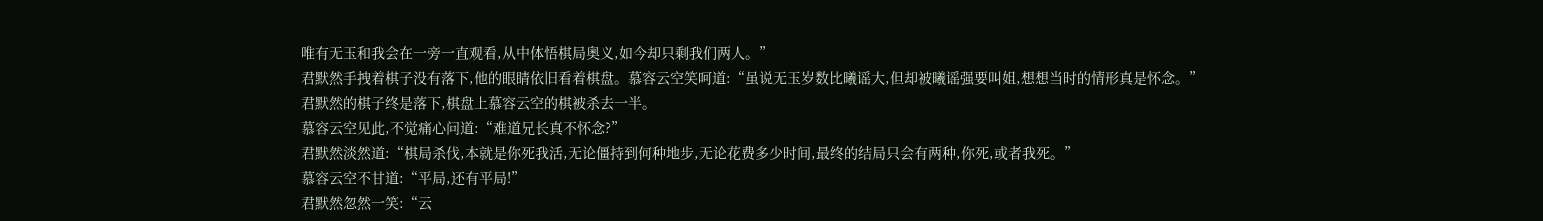唯有无玉和我会在一旁一直观看,从中体悟棋局奥义,如今却只剩我们两人。”
君默然手拽着棋子没有落下,他的眼睛依旧看着棋盘。慕容云空笑呵道:“虽说无玉岁数比曦谣大,但却被曦谣强要叫姐,想想当时的情形真是怀念。”
君默然的棋子终是落下,棋盘上慕容云空的棋被杀去一半。
慕容云空见此,不觉痛心问道:“难道兄长真不怀念?”
君默然淡然道:“棋局杀伐,本就是你死我活,无论僵持到何种地步,无论花费多少时间,最终的结局只会有两种,你死,或者我死。”
慕容云空不甘道:“平局,还有平局!”
君默然忽然一笑:“云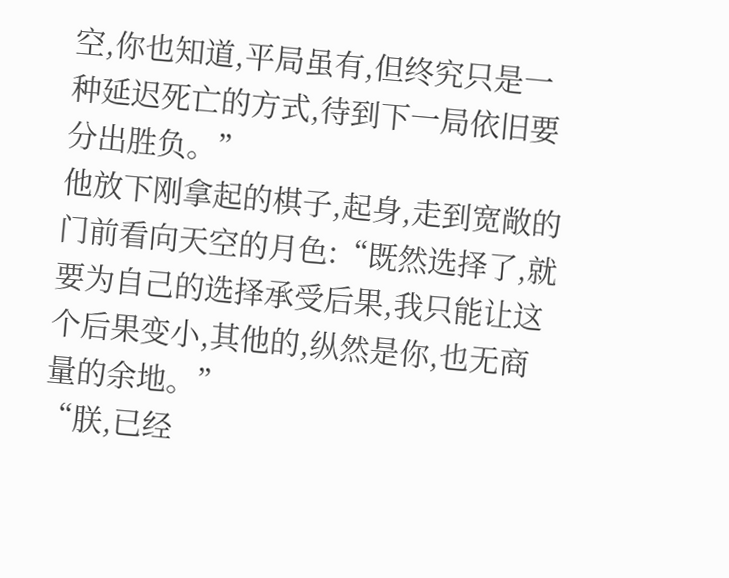空,你也知道,平局虽有,但终究只是一种延迟死亡的方式,待到下一局依旧要分出胜负。”
他放下刚拿起的棋子,起身,走到宽敞的门前看向天空的月色:“既然选择了,就要为自己的选择承受后果,我只能让这个后果变小,其他的,纵然是你,也无商量的余地。”
“朕,已经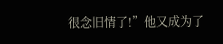很念旧情了!”他又成为了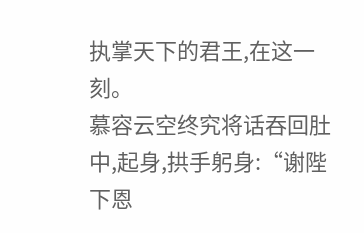执掌天下的君王,在这一刻。
慕容云空终究将话吞回肚中,起身,拱手躬身:“谢陛下恩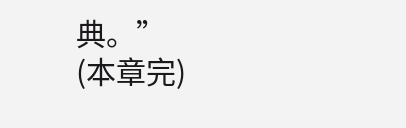典。”
(本章完)